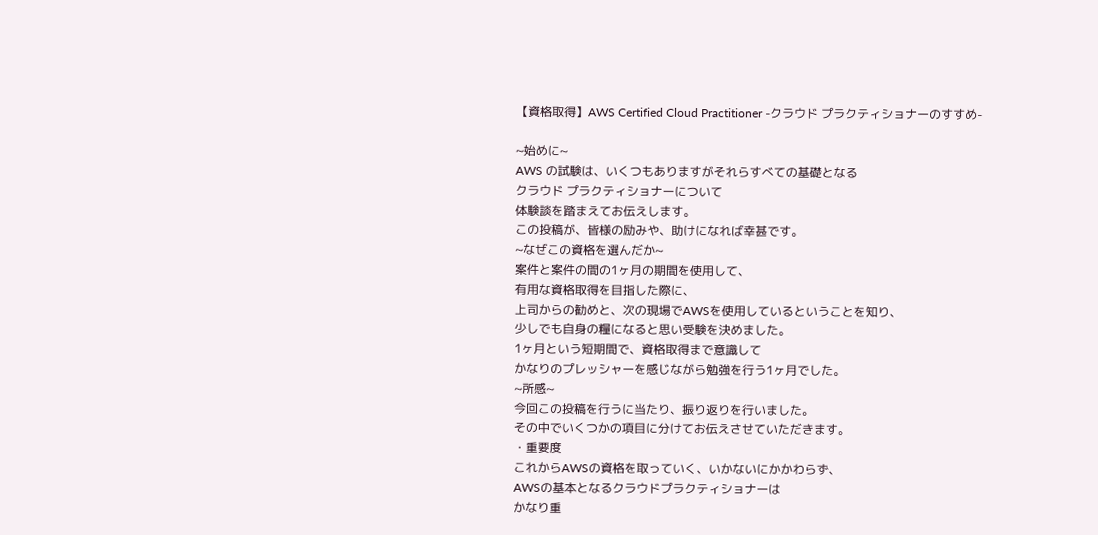【資格取得】AWS Certified Cloud Practitioner -クラウド プラクティショナーのすすめ-

~始めに~
AWS の試験は、いくつもありますがそれらすべての基礎となる
クラウド プラクティショナーについて
体験談を踏まえてお伝えします。
この投稿が、皆様の励みや、助けになれば幸甚です。
~なぜこの資格を選んだか~
案件と案件の間の1ヶ月の期間を使用して、
有用な資格取得を目指した際に、
上司からの勧めと、次の現場でAWSを使用しているということを知り、
少しでも自身の糧になると思い受験を決めました。
1ヶ月という短期間で、資格取得まで意識して
かなりのプレッシャーを感じながら勉強を行う1ヶ月でした。
~所感~
今回この投稿を行うに当たり、振り返りを行いました。
その中でいくつかの項目に分けてお伝えさせていただきます。
・重要度
これからAWSの資格を取っていく、いかないにかかわらず、
AWSの基本となるクラウドプラクティショナーは
かなり重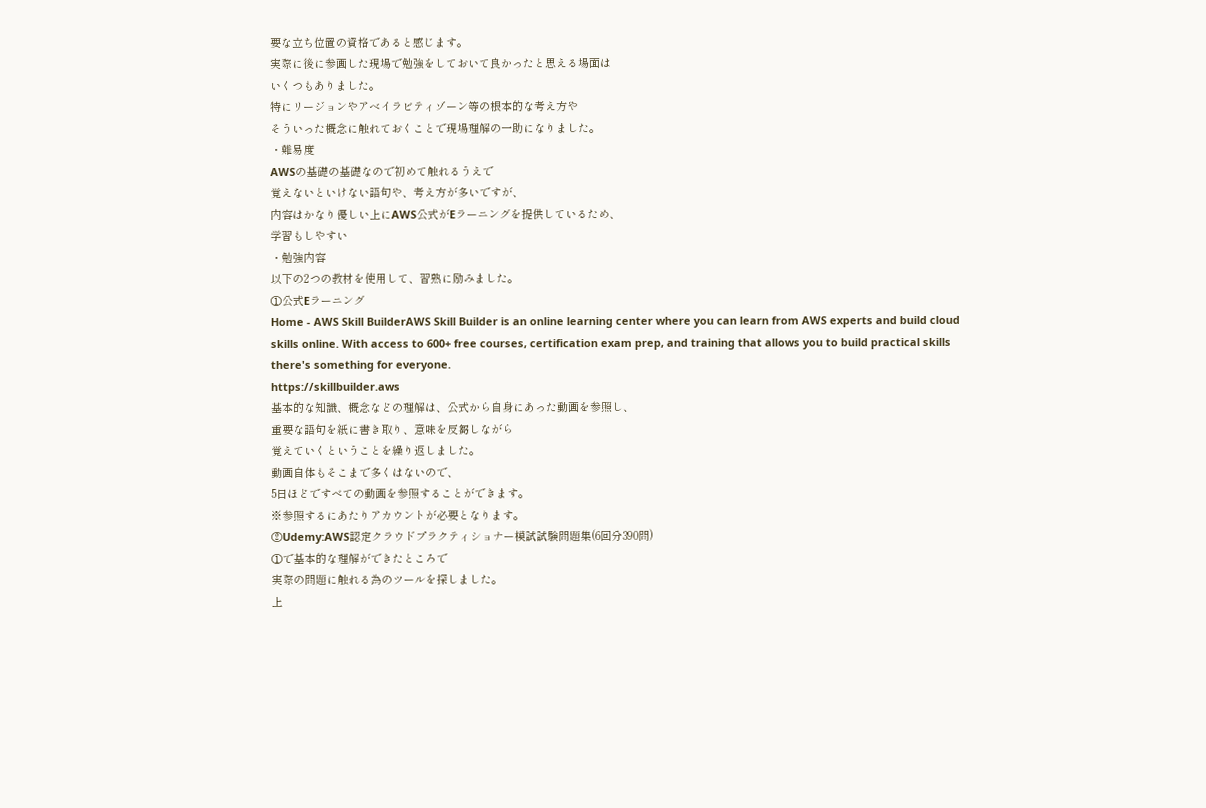要な立ち位置の資格であると感じます。
実際に後に参画した現場で勉強をしておいて良かったと思える場面は
いくつもありました。
特にリージョンやアベイラビティゾーン等の根本的な考え方や
そういった概念に触れておくことで現場理解の一助になりました。
・難易度
AWSの基礎の基礎なので初めて触れるうえで
覚えないといけない語句や、考え方が多いですが、
内容はかなり優しい上にAWS公式がEラーニングを提供しているため、
学習もしやすい
・勉強内容
以下の2つの教材を使用して、習熟に励みました。
①公式Eラーニング
Home - AWS Skill BuilderAWS Skill Builder is an online learning center where you can learn from AWS experts and build cloud skills online. With access to 600+ free courses, certification exam prep, and training that allows you to build practical skills there's something for everyone.
https://skillbuilder.aws
基本的な知識、概念などの理解は、公式から自身にあった動画を参照し、
重要な語句を紙に書き取り、意味を反芻しながら
覚えていくということを繰り返しました。
動画自体もそこまで多くはないので、
5日ほどですべての動画を参照することができます。
※参照するにあたりアカウントが必要となります。
②Udemy:AWS認定クラウドプラクティショナー模試試験問題集(6回分390問)
①で基本的な理解ができたところで
実際の問題に触れる為のツールを探しました。
上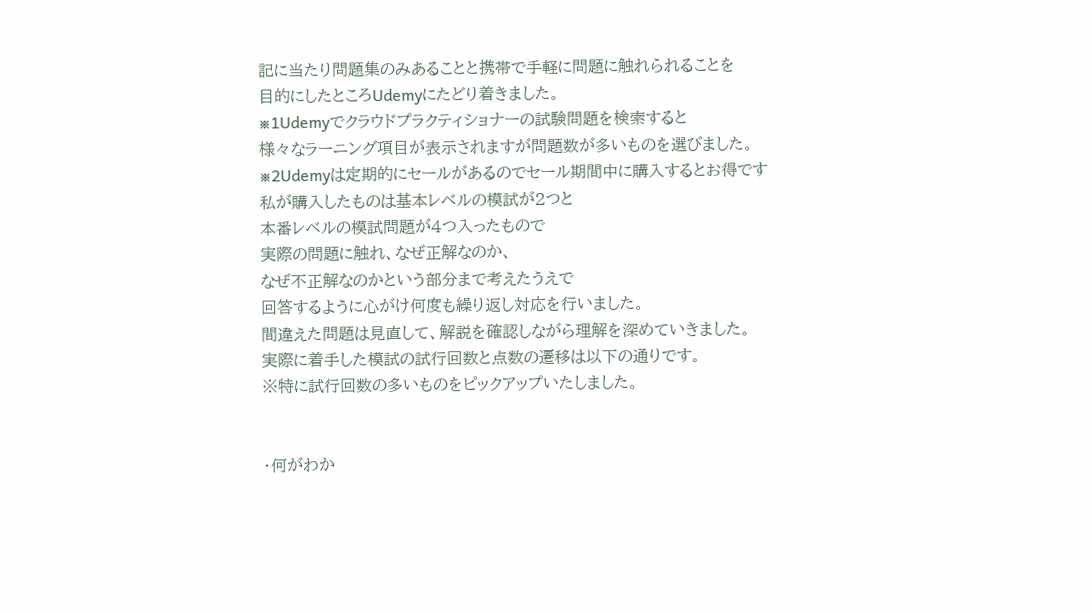記に当たり問題集のみあることと携帯で手軽に問題に触れられることを
目的にしたところUdemyにたどり着きました。
※1Udemyでクラウドプラクティショナーの試験問題を検索すると
様々なラーニング項目が表示されますが問題数が多いものを選びました。
※2Udemyは定期的にセールがあるのでセール期間中に購入するとお得です
私が購入したものは基本レベルの模試が2つと
本番レベルの模試問題が4つ入ったもので
実際の問題に触れ、なぜ正解なのか、
なぜ不正解なのかという部分まで考えたうえで
回答するように心がけ何度も繰り返し対応を行いました。
間違えた問題は見直して、解説を確認しながら理解を深めていきました。
実際に着手した模試の試行回数と点数の遷移は以下の通りです。
※特に試行回数の多いものをピックアップいたしました。


・何がわか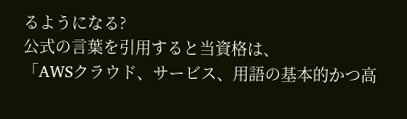るようになる?
公式の言葉を引用すると当資格は、
「AWSクラウド、サービス、用語の基本的かつ高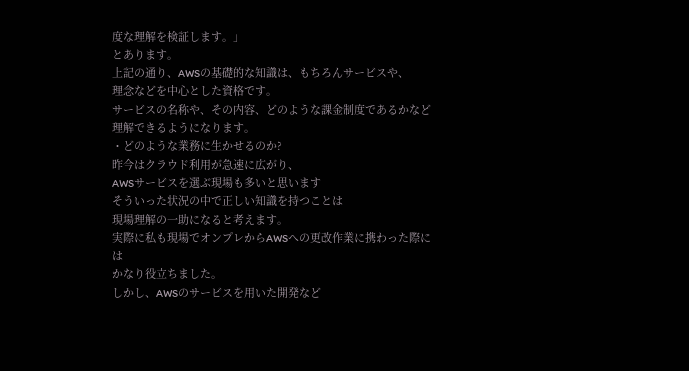度な理解を検証します。」
とあります。
上記の通り、AWSの基礎的な知識は、もちろんサービスや、
理念などを中心とした資格です。
サービスの名称や、その内容、どのような課金制度であるかなど
理解できるようになります。
・どのような業務に生かせるのか?
昨今はクラウド利用が急速に広がり、
AWSサービスを選ぶ現場も多いと思います
そういった状況の中で正しい知識を持つことは
現場理解の一助になると考えます。
実際に私も現場でオンプレからAWSへの更改作業に携わった際には
かなり役立ちました。
しかし、AWSのサービスを用いた開発など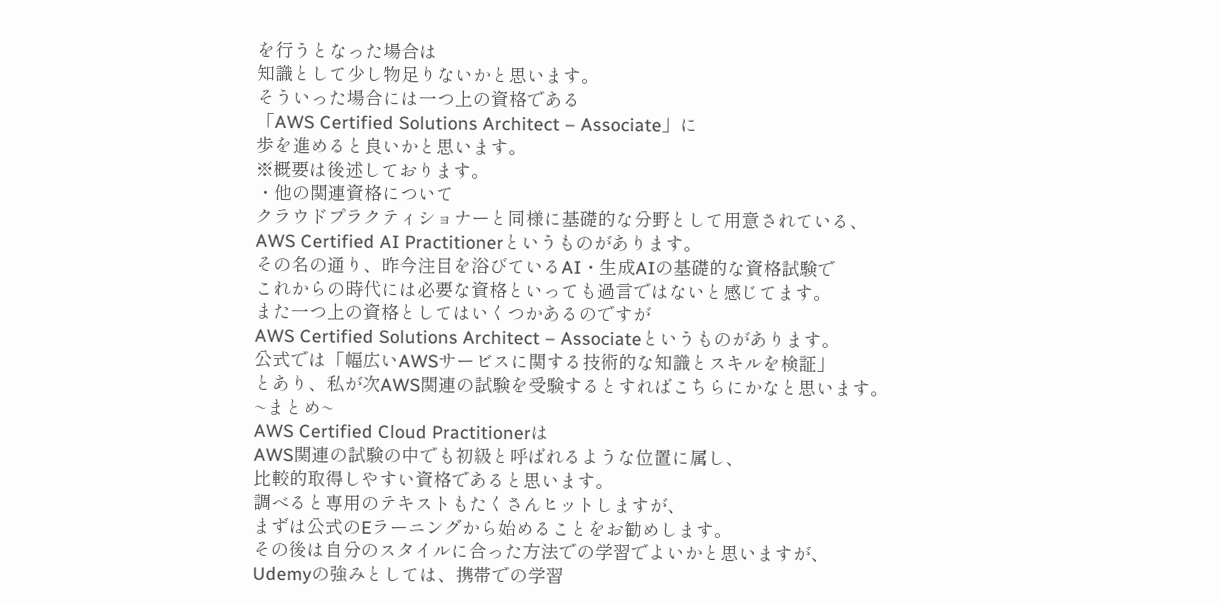を行うとなった場合は
知識として少し物足りないかと思います。
そういった場合には一つ上の資格である
「AWS Certified Solutions Architect – Associate」に
歩を進めると良いかと思います。
※概要は後述しております。
・他の関連資格について
クラウドプラクティショナーと同様に基礎的な分野として用意されている、
AWS Certified AI Practitionerというものがあります。
その名の通り、昨今注目を浴びているAI・生成AIの基礎的な資格試験で
これからの時代には必要な資格といっても過言ではないと感じてます。
また一つ上の資格としてはいくつかあるのですが
AWS Certified Solutions Architect – Associateというものがあります。
公式では「幅広いAWSサービスに関する技術的な知識とスキルを検証」
とあり、私が次AWS関連の試験を受験するとすればこちらにかなと思います。
~まとめ~
AWS Certified Cloud Practitionerは
AWS関連の試験の中でも初級と呼ばれるような位置に属し、
比較的取得しやすい資格であると思います。
調べると専用のテキストもたくさんヒットしますが、
まずは公式のEラーニングから始めることをお勧めします。
その後は自分のスタイルに合った方法での学習でよいかと思いますが、
Udemyの強みとしては、携帯での学習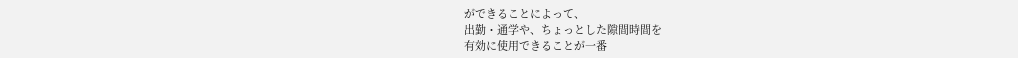ができることによって、
出勤・通学や、ちょっとした隙間時間を
有効に使用できることが一番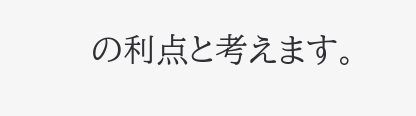の利点と考えます。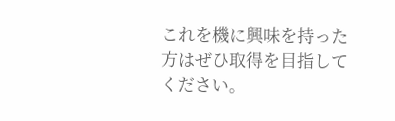これを機に興味を持った方はぜひ取得を目指してください。